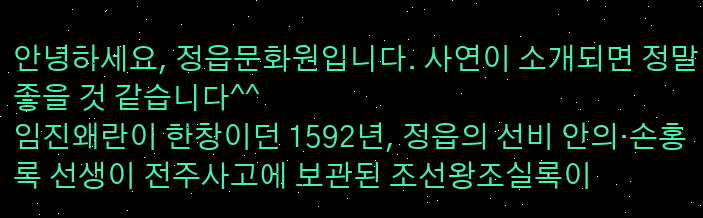안녕하세요, 정읍문화원입니다. 사연이 소개되면 정말 좋을 것 같습니다^^
임진왜란이 한창이던 1592년, 정읍의 선비 안의·손홍록 선생이 전주사고에 보관된 조선왕조실록이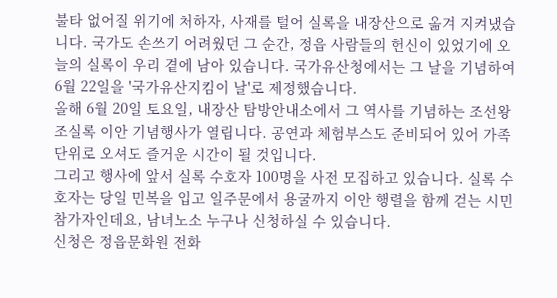불타 없어질 위기에 처하자, 사재를 털어 실록을 내장산으로 옮겨 지켜냈습니다. 국가도 손쓰기 어려웠던 그 순간, 정읍 사람들의 헌신이 있었기에 오늘의 실록이 우리 곁에 남아 있습니다. 국가유산청에서는 그 날을 기념하여 6월 22일을 '국가유산지킴이 날'로 제정했습니다.
올해 6월 20일 토요일, 내장산 탐방안내소에서 그 역사를 기념하는 조선왕조실록 이안 기념행사가 열립니다. 공연과 체험부스도 준비되어 있어 가족 단위로 오셔도 즐거운 시간이 될 것입니다.
그리고 행사에 앞서 실록 수호자 100명을 사전 모집하고 있습니다. 실록 수호자는 당일 민복을 입고 일주문에서 용굴까지 이안 행렬을 함께 걷는 시민 참가자인데요, 남녀노소 누구나 신청하실 수 있습니다.
신청은 정읍문화원 전화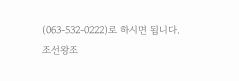(063-532-0222)로 하시면 됩니다.
조선왕조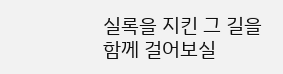실록을 지킨 그 길을 함께 걸어보실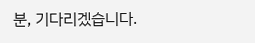분, 기다리겠습니다.